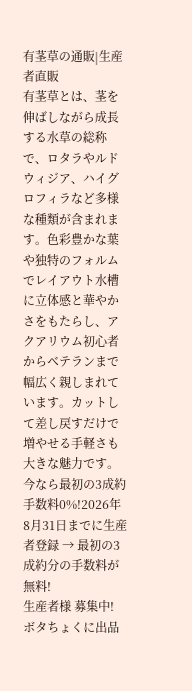有茎草の通販|生産者直販
有茎草とは、茎を伸ばしながら成長する水草の総称で、ロタラやルドウィジア、ハイグロフィラなど多様な種類が含まれます。色彩豊かな葉や独特のフォルムでレイアウト水槽に立体感と華やかさをもたらし、アクアリウム初心者からベテランまで幅広く親しまれています。カットして差し戻すだけで増やせる手軽さも大きな魅力です。
今なら最初の3成約 手数料0%!2026年8月31日までに生産者登録 → 最初の3成約分の手数料が無料!
生産者様 募集中!
ボタちょくに出品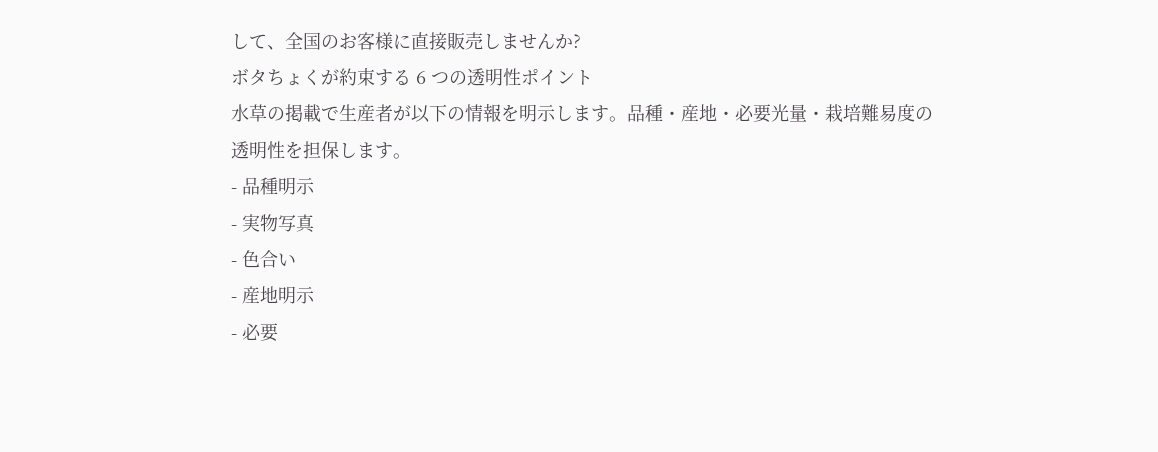して、全国のお客様に直接販売しませんか?
ボタちょくが約束する 6 つの透明性ポイント
水草の掲載で生産者が以下の情報を明示します。品種・産地・必要光量・栽培難易度の透明性を担保します。
- 品種明示
- 実物写真
- 色合い
- 産地明示
- 必要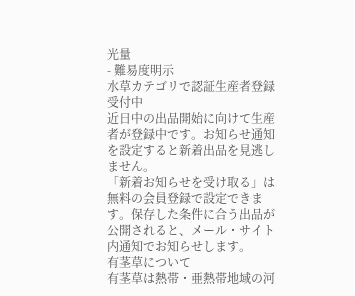光量
- 難易度明示
水草カテゴリで認証生産者登録受付中
近日中の出品開始に向けて生産者が登録中です。お知らせ通知を設定すると新着出品を見逃しません。
「新着お知らせを受け取る」は無料の会員登録で設定できます。保存した条件に合う出品が公開されると、メール・サイト内通知でお知らせします。
有茎草について
有茎草は熱帯・亜熱帯地域の河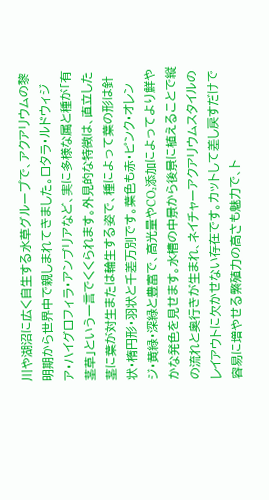川や湖沼に広く自生する水草グループで、アクアリウムの黎明期から世界中で親しまれてきました。ロタラ・ルドウィジア・ハイグロフィラ・アンブリアなど、実に多様な属と種が「有茎草」という一言でくくられます。外見的な特徴は、直立した茎に葉が対生または輪生する姿で、種によって葉の形は針状・楕円形・羽状と千差万別です。葉色も赤・ピンク・オレンジ・黄緑・深緑と豊富で、高光量やCO₂添加によってより鮮やかな発色を見せます。水槽の中景から後景に植えることで縦の流れと奥行きが生まれ、ネイチャーアクアリウムスタイルのレイアウトに欠かせない存在です。カットして差し戻すだけで容易に増やせる繁殖力の高さも魅力で、ト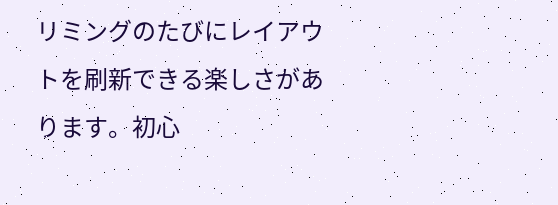リミングのたびにレイアウトを刷新できる楽しさがあります。初心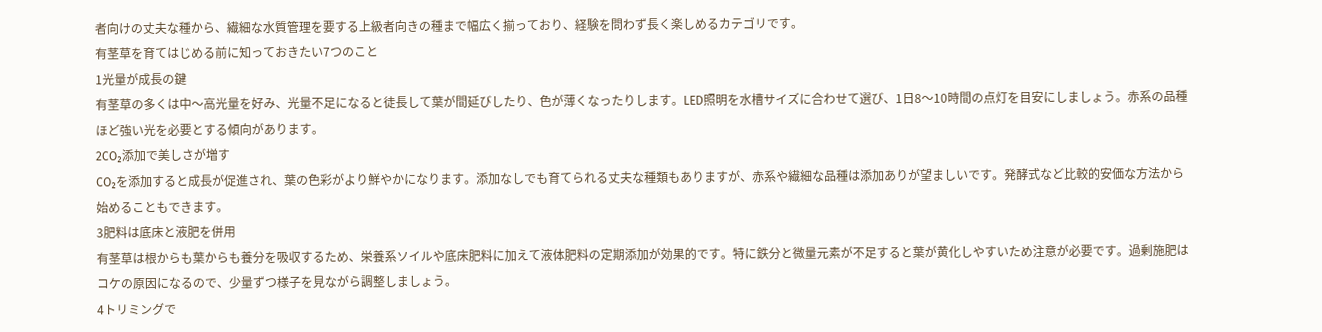者向けの丈夫な種から、繊細な水質管理を要する上級者向きの種まで幅広く揃っており、経験を問わず長く楽しめるカテゴリです。
有茎草を育てはじめる前に知っておきたい7つのこと
1光量が成長の鍵
有茎草の多くは中〜高光量を好み、光量不足になると徒長して葉が間延びしたり、色が薄くなったりします。LED照明を水槽サイズに合わせて選び、1日8〜10時間の点灯を目安にしましょう。赤系の品種ほど強い光を必要とする傾向があります。
2CO₂添加で美しさが増す
CO₂を添加すると成長が促進され、葉の色彩がより鮮やかになります。添加なしでも育てられる丈夫な種類もありますが、赤系や繊細な品種は添加ありが望ましいです。発酵式など比較的安価な方法から始めることもできます。
3肥料は底床と液肥を併用
有茎草は根からも葉からも養分を吸収するため、栄養系ソイルや底床肥料に加えて液体肥料の定期添加が効果的です。特に鉄分と微量元素が不足すると葉が黄化しやすいため注意が必要です。過剰施肥はコケの原因になるので、少量ずつ様子を見ながら調整しましょう。
4トリミングで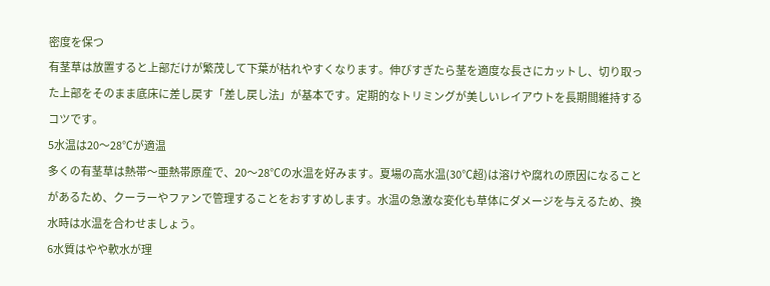密度を保つ
有茎草は放置すると上部だけが繁茂して下葉が枯れやすくなります。伸びすぎたら茎を適度な長さにカットし、切り取った上部をそのまま底床に差し戻す「差し戻し法」が基本です。定期的なトリミングが美しいレイアウトを長期間維持するコツです。
5水温は20〜28℃が適温
多くの有茎草は熱帯〜亜熱帯原産で、20〜28℃の水温を好みます。夏場の高水温(30℃超)は溶けや腐れの原因になることがあるため、クーラーやファンで管理することをおすすめします。水温の急激な変化も草体にダメージを与えるため、換水時は水温を合わせましょう。
6水質はやや軟水が理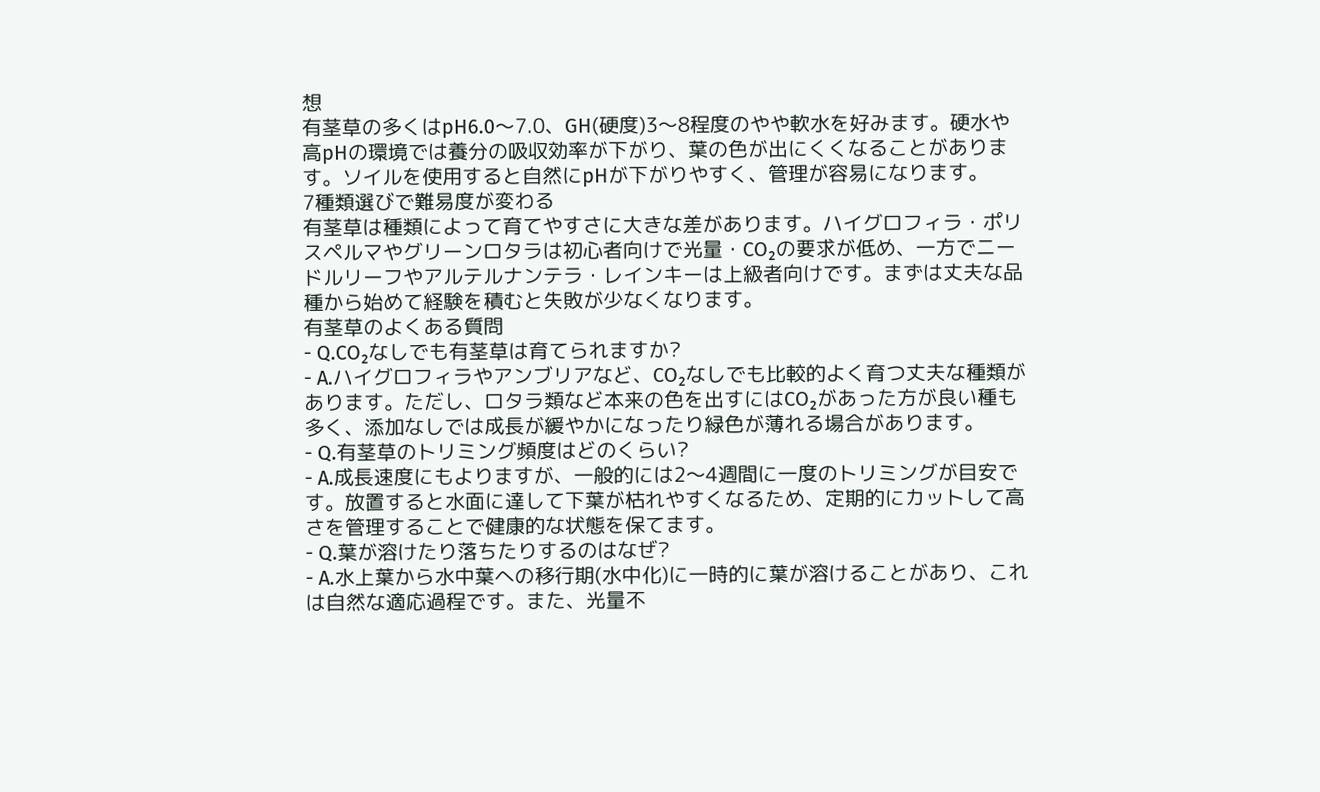想
有茎草の多くはpH6.0〜7.0、GH(硬度)3〜8程度のやや軟水を好みます。硬水や高pHの環境では養分の吸収効率が下がり、葉の色が出にくくなることがあります。ソイルを使用すると自然にpHが下がりやすく、管理が容易になります。
7種類選びで難易度が変わる
有茎草は種類によって育てやすさに大きな差があります。ハイグロフィラ・ポリスペルマやグリーンロタラは初心者向けで光量・CO₂の要求が低め、一方でニードルリーフやアルテルナンテラ・レインキーは上級者向けです。まずは丈夫な品種から始めて経験を積むと失敗が少なくなります。
有茎草のよくある質問
- Q.CO₂なしでも有茎草は育てられますか?
- A.ハイグロフィラやアンブリアなど、CO₂なしでも比較的よく育つ丈夫な種類があります。ただし、ロタラ類など本来の色を出すにはCO₂があった方が良い種も多く、添加なしでは成長が緩やかになったり緑色が薄れる場合があります。
- Q.有茎草のトリミング頻度はどのくらい?
- A.成長速度にもよりますが、一般的には2〜4週間に一度のトリミングが目安です。放置すると水面に達して下葉が枯れやすくなるため、定期的にカットして高さを管理することで健康的な状態を保てます。
- Q.葉が溶けたり落ちたりするのはなぜ?
- A.水上葉から水中葉への移行期(水中化)に一時的に葉が溶けることがあり、これは自然な適応過程です。また、光量不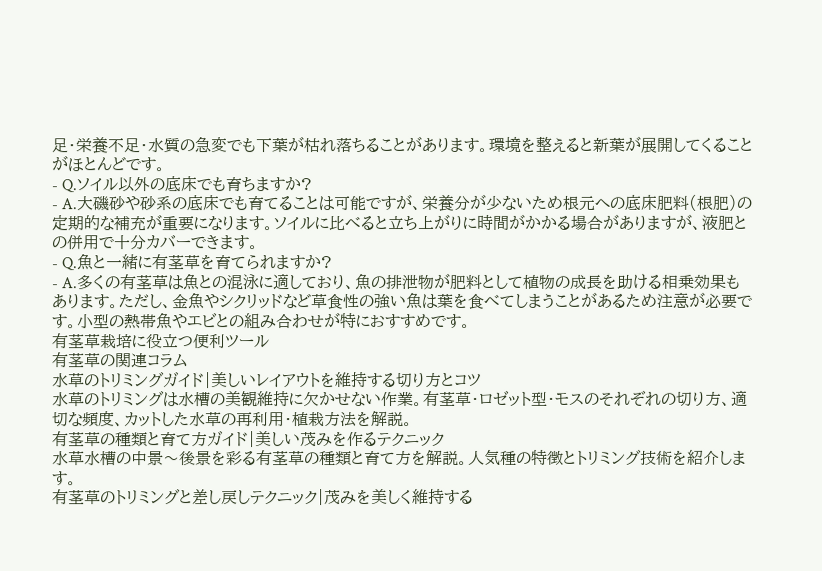足・栄養不足・水質の急変でも下葉が枯れ落ちることがあります。環境を整えると新葉が展開してくることがほとんどです。
- Q.ソイル以外の底床でも育ちますか?
- A.大磯砂や砂系の底床でも育てることは可能ですが、栄養分が少ないため根元への底床肥料(根肥)の定期的な補充が重要になります。ソイルに比べると立ち上がりに時間がかかる場合がありますが、液肥との併用で十分カバーできます。
- Q.魚と一緒に有茎草を育てられますか?
- A.多くの有茎草は魚との混泳に適しており、魚の排泄物が肥料として植物の成長を助ける相乗効果もあります。ただし、金魚やシクリッドなど草食性の強い魚は葉を食べてしまうことがあるため注意が必要です。小型の熱帯魚やエビとの組み合わせが特におすすめです。
有茎草栽培に役立つ便利ツール
有茎草の関連コラム
水草のトリミングガイド|美しいレイアウトを維持する切り方とコツ
水草のトリミングは水槽の美観維持に欠かせない作業。有茎草・ロゼット型・モスのそれぞれの切り方、適切な頻度、カットした水草の再利用・植栽方法を解説。
有茎草の種類と育て方ガイド|美しい茂みを作るテクニック
水草水槽の中景〜後景を彩る有茎草の種類と育て方を解説。人気種の特徴とトリミング技術を紹介します。
有茎草のトリミングと差し戻しテクニック|茂みを美しく維持する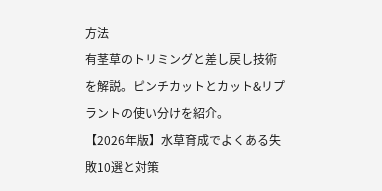方法
有茎草のトリミングと差し戻し技術を解説。ピンチカットとカット&リプラントの使い分けを紹介。
【2026年版】水草育成でよくある失敗10選と対策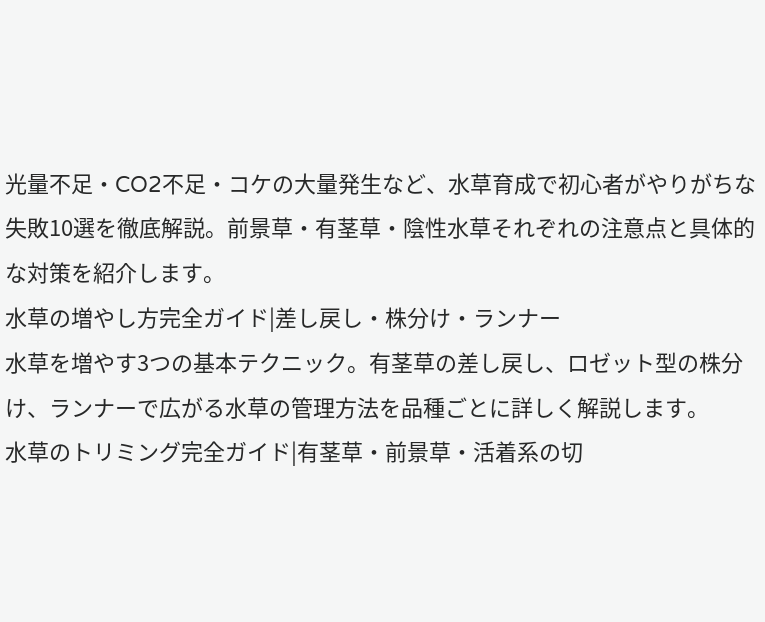光量不足・CO2不足・コケの大量発生など、水草育成で初心者がやりがちな失敗10選を徹底解説。前景草・有茎草・陰性水草それぞれの注意点と具体的な対策を紹介します。
水草の増やし方完全ガイド|差し戻し・株分け・ランナー
水草を増やす3つの基本テクニック。有茎草の差し戻し、ロゼット型の株分け、ランナーで広がる水草の管理方法を品種ごとに詳しく解説します。
水草のトリミング完全ガイド|有茎草・前景草・活着系の切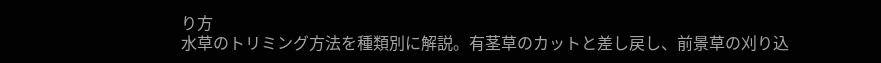り方
水草のトリミング方法を種類別に解説。有茎草のカットと差し戻し、前景草の刈り込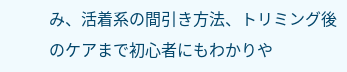み、活着系の間引き方法、トリミング後のケアまで初心者にもわかりや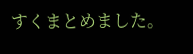すくまとめました。